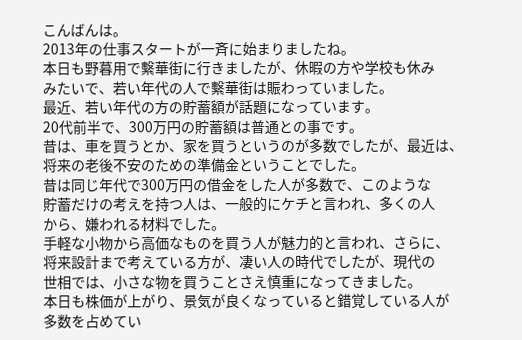こんばんは。
2013年の仕事スタートが一斉に始まりましたね。
本日も野暮用で繫華街に行きましたが、休暇の方や学校も休み
みたいで、若い年代の人で繫華街は賑わっていました。
最近、若い年代の方の貯蓄額が話題になっています。
20代前半で、300万円の貯蓄額は普通との事です。
昔は、車を買うとか、家を買うというのが多数でしたが、最近は、
将来の老後不安のための準備金ということでした。
昔は同じ年代で300万円の借金をした人が多数で、このような
貯蓄だけの考えを持つ人は、一般的にケチと言われ、多くの人
から、嫌われる材料でした。
手軽な小物から高価なものを買う人が魅力的と言われ、さらに、
将来設計まで考えている方が、凄い人の時代でしたが、現代の
世相では、小さな物を買うことさえ慎重になってきました。
本日も株価が上がり、景気が良くなっていると錯覚している人が
多数を占めてい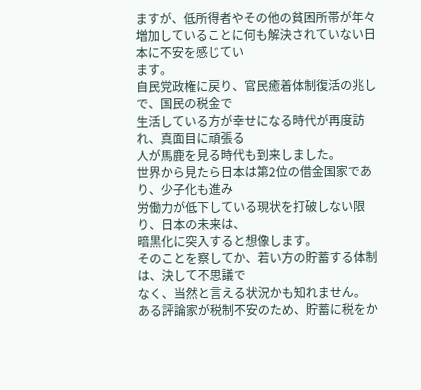ますが、低所得者やその他の貧困所帯が年々
増加していることに何も解決されていない日本に不安を感じてい
ます。
自民党政権に戻り、官民癒着体制復活の兆しで、国民の税金で
生活している方が幸せになる時代が再度訪れ、真面目に頑張る
人が馬鹿を見る時代も到来しました。
世界から見たら日本は第2位の借金国家であり、少子化も進み
労働力が低下している現状を打破しない限り、日本の未来は、
暗黒化に突入すると想像します。
そのことを察してか、若い方の貯蓄する体制は、決して不思議で
なく、当然と言える状況かも知れません。
ある評論家が税制不安のため、貯蓄に税をか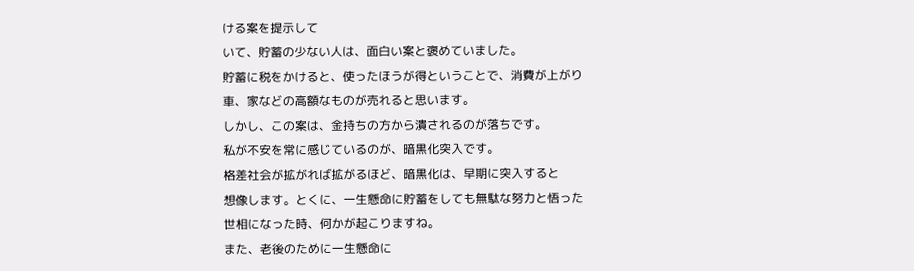ける案を提示して
いて、貯蓄の少ない人は、面白い案と褒めていました。
貯蓄に税をかけると、使ったほうが得ということで、消費が上がり
車、家などの高額なものが売れると思います。
しかし、この案は、金持ちの方から潰されるのが落ちです。
私が不安を常に感じているのが、暗黒化突入です。
格差社会が拡がれば拡がるほど、暗黒化は、早期に突入すると
想像します。とくに、一生懸命に貯蓄をしても無駄な努力と悟った
世相になった時、何かが起こりますね。
また、老後のために一生懸命に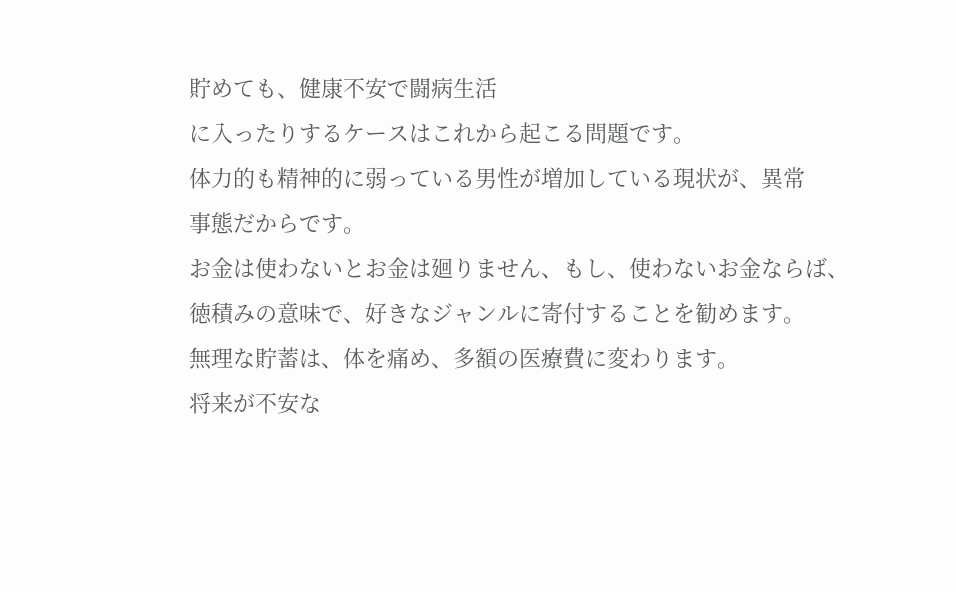貯めても、健康不安で闘病生活
に入ったりするケースはこれから起こる問題です。
体力的も精神的に弱っている男性が増加している現状が、異常
事態だからです。
お金は使わないとお金は廻りません、もし、使わないお金ならば、
徳積みの意味で、好きなジャンルに寄付することを勧めます。
無理な貯蓄は、体を痛め、多額の医療費に変わります。
将来が不安な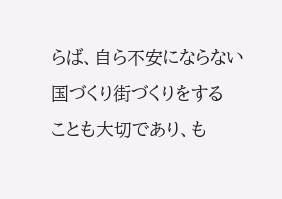らば、自ら不安にならない国づくり街づくりをする
ことも大切であり、も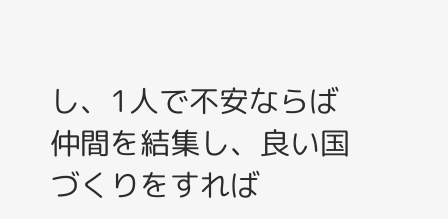し、1人で不安ならば仲間を結集し、良い国
づくりをすれば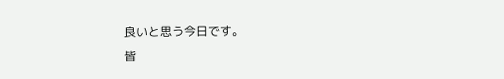良いと思う今日です。
皆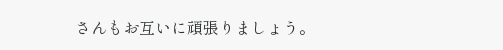さんもお互いに頑張りましょう。